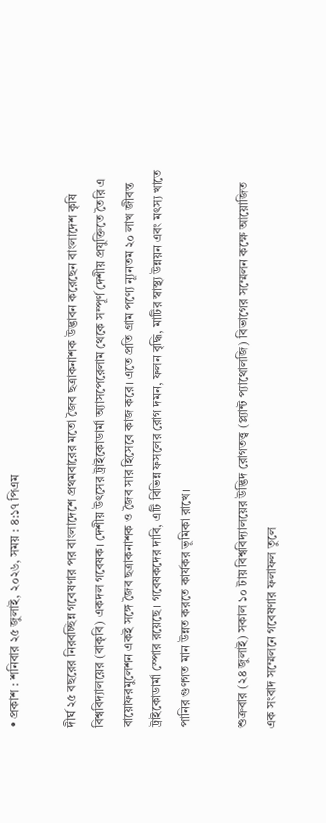• প্রকাশ : শনিবার ২৫ জুলাই, ২০২৬, সময় : ৪:১৭ পিএম

দীর্ঘ ২৫ বছরের নিরবচ্ছিন্ন গবেষণার পর বাংলাদেশে প্রথমবারের মতো জৈব ছত্রাকনাশক উদ্ভাবন করেছেন বাংলাদেশ কৃষি বিশ্ববিদ্যালয়ের (বাকৃবি) একদল গবেষক। দেশীয় উৎসের ট্রাইকোডার্মা অ্যাসপেরেলাম থেকে সম্পূর্ণ দেশীয় প্রযুক্তিতে তৈরি এ বায়োফরমুলেশন একই সঙ্গে জৈব ছত্রাকনাশক ও জৈব সার হিসেবে কাজ করে। এতে প্রতি গ্রাম পণ্যে ন্যূনতম ২০ লাখ জীবন্ত ট্রাইকোডার্মা স্পোর রয়েছে। গবেষকদের দাবি, এটি বিভিন্ন ফসলের রোগ দমন, ফলন বৃদ্ধি, মাটির স্বাস্থ্য উন্নয়ন এবং মৎস্য খাতে পানির গুণগত মান উন্নত করতে কার্যকর ভূমিকা রাখে।

শুক্রবার (২৪ জুলাই) সকাল ১০ টায় বিশ্ববিদ্যালয়ের উদ্ভিদ রোগতত্ত্ব (প্ল্যান্ট প্যাথোলজি) বিভাগের সম্মেলন কক্ষে আয়োজিত এক সংবাদ সম্মেলনে গবেষণার ফলাফল তুলে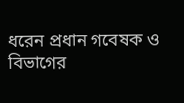ধরেন প্রধান গবেষক ও বিভাগের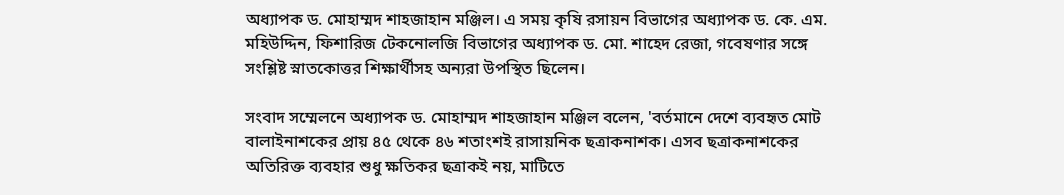অধ্যাপক ড. মোহাম্মদ শাহজাহান মঞ্জিল। এ সময় কৃষি রসায়ন বিভাগের অধ্যাপক ড. কে. এম. মহিউদ্দিন, ফিশারিজ টেকনোলজি বিভাগের অধ্যাপক ড. মো. শাহেদ রেজা, গবেষণার সঙ্গে সংশ্লিষ্ট স্নাতকোত্তর শিক্ষার্থীসহ অন্যরা উপস্থিত ছিলেন।

সংবাদ সম্মেলনে অধ্যাপক ড. মোহাম্মদ শাহজাহান মঞ্জিল বলেন, 'বর্তমানে দেশে ব্যবহৃত মোট বালাইনাশকের প্রায় ৪৫ থেকে ৪৬ শতাংশই রাসায়নিক ছত্রাকনাশক। এসব ছত্রাকনাশকের অতিরিক্ত ব্যবহার শুধু ক্ষতিকর ছত্রাকই নয়, মাটিতে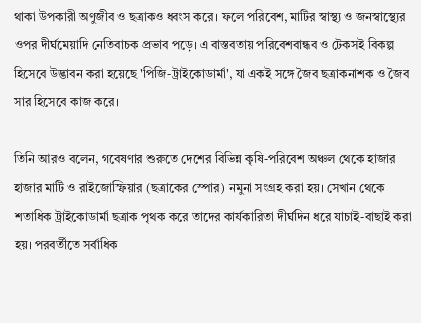থাকা উপকারী অণুজীব ও ছত্রাকও ধ্বংস করে। ফলে পরিবেশ, মাটির স্বাস্থ্য ও জনস্বাস্থ্যের ওপর দীর্ঘমেয়াদি নেতিবাচক প্রভাব পড়ে। এ বাস্তবতায় পরিবেশবান্ধব ও টেকসই বিকল্প হিসেবে উদ্ভাবন করা হয়েছে 'পিজি-ট্রাইকোডার্মা', যা একই সঙ্গে জৈব ছত্রাকনাশক ও জৈব সার হিসেবে কাজ করে।

তিনি আরও বলেন, গবেষণার শুরুতে দেশের বিভিন্ন কৃষি-পরিবেশ অঞ্চল থেকে হাজার হাজার মাটি ও রাইজোস্ফিয়ার (ছত্রাকের স্পোর) নমুনা সংগ্রহ করা হয়। সেখান থেকে শতাধিক ট্রাইকোডার্মা ছত্রাক পৃথক করে তাদের কার্যকারিতা দীর্ঘদিন ধরে যাচাই-বাছাই করা হয়। পরবর্তীতে সর্বাধিক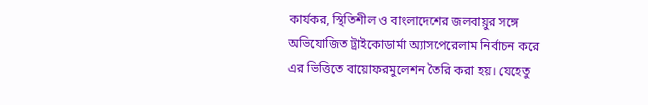কার্যকর, স্থিতিশীল ও বাংলাদেশের জলবায়ুর সঙ্গে অভিযোজিত ট্রাইকোডার্মা অ্যাসপেরেলাম নির্বাচন করে এর ভিত্তিতে বায়োফরমুলেশন তৈরি করা হয়। যেহেতু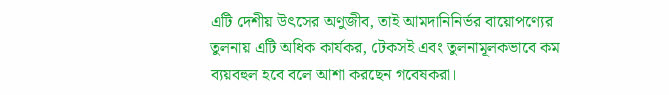এটি দেশীয় উৎসের অণুজীব, তাই আমদানিনির্ভর বায়োপণ্যের তুলনায় এটি অধিক কার্যকর, টেকসই এবং তুলনামূলকভাবে কম ব্যয়বহুল হবে বলে আশা করছেন গবেষকরা।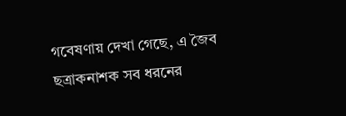গবেষণায় দেখা গেছে, এ জৈব ছত্রাকনাশক সব ধরনের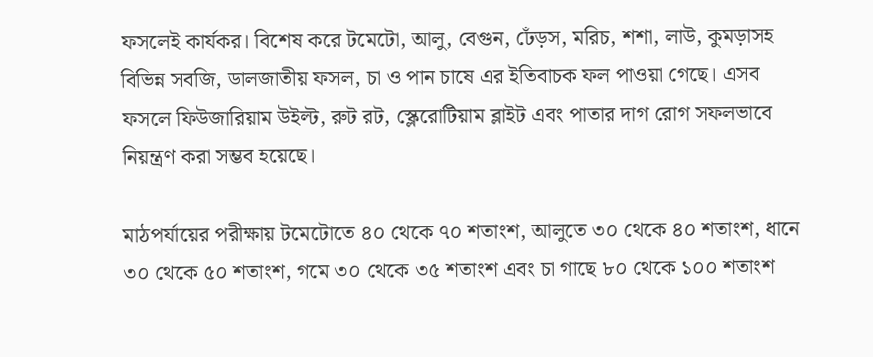ফসলেই কার্যকর। বিশেষ করে টমেটো, আলু, বেগুন, ঢেঁড়স, মরিচ, শশা, লাউ, কুমড়াসহ বিভিন্ন সবজি, ডালজাতীয় ফসল, চা ও পান চাষে এর ইতিবাচক ফল পাওয়া গেছে। এসব ফসলে ফিউজারিয়াম উইল্ট, রুট রট, স্ক্লেরোটিয়াম ব্লাইট এবং পাতার দাগ রোগ সফলভাবে নিয়ন্ত্রণ করা সম্ভব হয়েছে।

মাঠপর্যায়ের পরীক্ষায় টমেটোতে ৪০ থেকে ৭০ শতাংশ, আলুতে ৩০ থেকে ৪০ শতাংশ, ধানে ৩০ থেকে ৫০ শতাংশ, গমে ৩০ থেকে ৩৫ শতাংশ এবং চা গাছে ৮০ থেকে ১০০ শতাংশ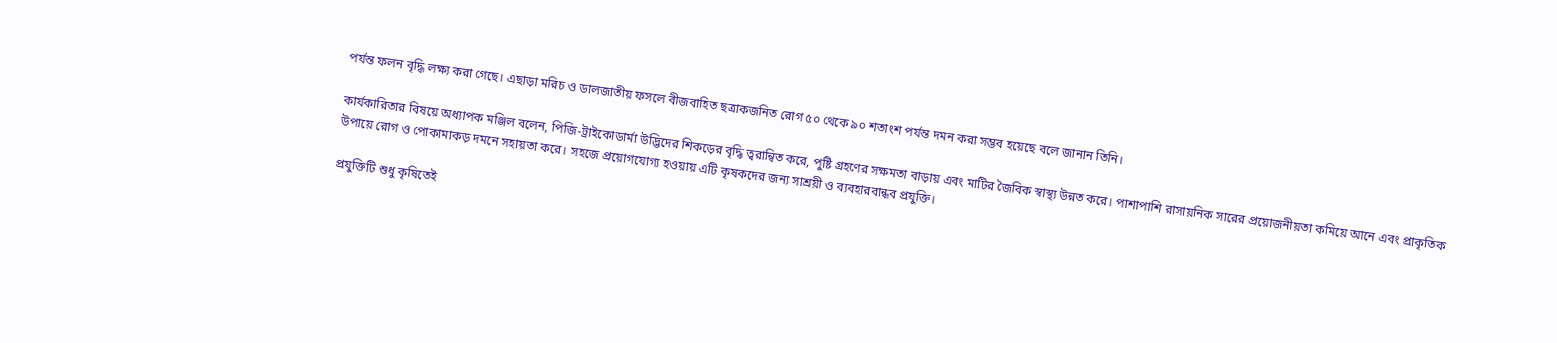পর্যন্ত ফলন বৃদ্ধি লক্ষ্য করা গেছে। এছাড়া মরিচ ও ডালজাতীয় ফসলে বীজবাহিত ছত্রাকজনিত রোগ ৫০ থেকে ৯০ শতাংশ পর্যন্ত দমন করা সম্ভব হয়েছে বলে জানান তিনি।

কার্যকারিতার বিষয়ে অধ্যাপক মঞ্জিল বলেন, পিজি-ট্রাইকোডার্মা উদ্ভিদের শিকড়ের বৃদ্ধি ত্বরান্বিত করে, পুষ্টি গ্রহণের সক্ষমতা বাড়ায় এবং মাটির জৈবিক স্বাস্থ্য উন্নত করে। পাশাপাশি রাসায়নিক সারের প্রয়োজনীয়তা কমিয়ে আনে এবং প্রাকৃতিক উপায়ে রোগ ও পোকামাকড় দমনে সহায়তা করে। সহজে প্রয়োগযোগ্য হওয়ায় এটি কৃষকদের জন্য সাশ্রয়ী ও ব্যবহারবান্ধব প্রযুক্তি।

প্রযুক্তিটি শুধু কৃষিতেই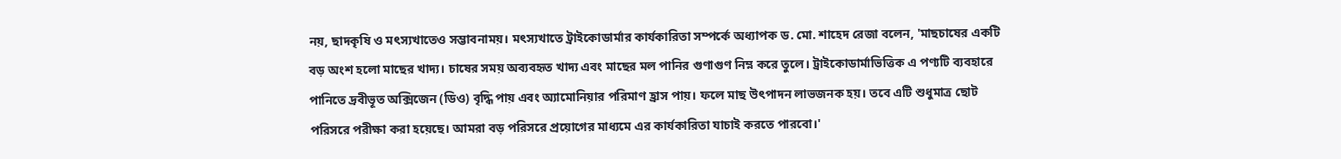নয়, ছাদকৃষি ও মৎস্যখাতেও সম্ভাবনাময়। মৎস্যখাতে ট্রাইকোডার্মার কার্যকারিতা সম্পর্কে অধ্যাপক ড. মো. শাহেদ রেজা বলেন, 'মাছচাষের একটি বড় অংশ হলো মাছের খাদ্য। চাষের সময় অব্যবহৃত খাদ্য এবং মাছের মল পানির গুণাগুণ নিম্ন করে তুলে। ট্রাইকোডার্মাভিত্তিক এ পণ্যটি ব্যবহারে পানিতে দ্রবীভূত অক্সিজেন (ডিও) বৃদ্ধি পায় এবং অ্যামোনিয়ার পরিমাণ হ্রাস পায়। ফলে মাছ উৎপাদন লাভজনক হয়। তবে এটি শুধুমাত্র ছোট পরিসরে পরীক্ষা করা হয়েছে। আমরা বড় পরিসরে প্রয়োগের মাধ্যমে এর কার্যকারিতা যাচাই করতে পারবো।'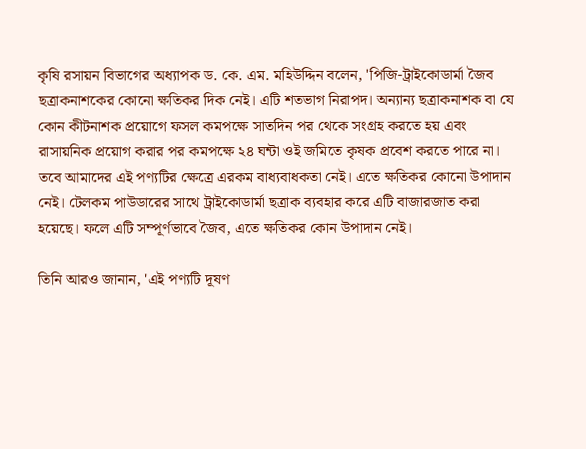কৃষি রসায়ন বিভাগের অধ্যাপক ড. কে. এম. মহিউদ্দিন বলেন, 'পিজি-ট্রাইকোডার্মা জৈব ছত্রাকনাশকের কোনো ক্ষতিকর দিক নেই। এটি শতভাগ নিরাপদ। অন্যান্য ছত্রাকনাশক বা যে কোন কীটনাশক প্রয়োগে ফসল কমপক্ষে সাতদিন পর থেকে সংগ্রহ করতে হয় এবং রাসায়নিক প্রয়োগ করার পর কমপক্ষে ২৪ ঘন্টা ওই জমিতে কৃষক প্রবেশ করতে পারে না। তবে আমাদের এই পণ্যটির ক্ষেত্রে এরকম বাধ্যবাধকতা নেই। এতে ক্ষতিকর কোনো উপাদান নেই। টেলকম পাউডারের সাথে ট্রাইকোডার্মা ছত্রাক ব্যবহার করে এটি বাজারজাত করা হয়েছে। ফলে এটি সম্পূর্ণভাবে জৈব, এতে ক্ষতিকর কোন উপাদান নেই।

তিনি আরও জানান, 'এই পণ্যটি দূষণ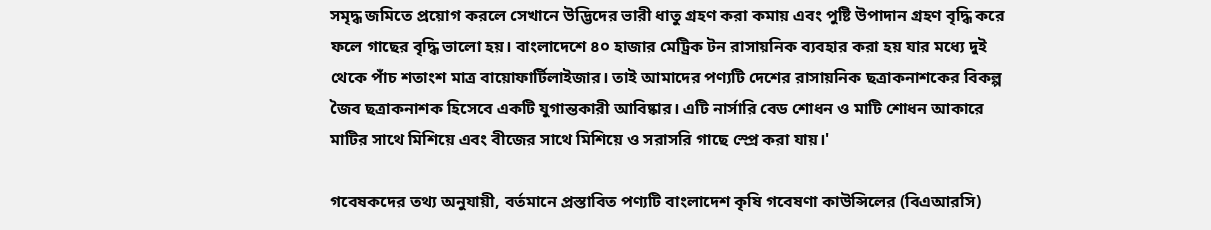সমৃদ্ধ জমিতে প্রয়োগ করলে সেখানে উদ্ভিদের ভারী ধাতু গ্রহণ করা কমায় এবং পুষ্টি উপাদান গ্রহণ বৃদ্ধি করে ফলে গাছের বৃদ্ধি ভালো হয়। বাংলাদেশে ৪০ হাজার মেট্রিক টন রাসায়নিক ব্যবহার করা হয় যার মধ্যে দুই থেকে পাঁচ শতাংশ মাত্র বায়োফার্টিলাইজার। তাই আমাদের পণ্যটি দেশের রাসায়নিক ছত্রাকনাশকের বিকল্প জৈব ছত্রাকনাশক হিসেবে একটি যুগান্তকারী আবিষ্কার। এটি নার্সারি বেড শোধন ও মাটি শোধন আকারে মাটির সাথে মিশিয়ে এবং বীজের সাথে মিশিয়ে ও সরাসরি গাছে স্প্রে করা যায়।'

গবেষকদের তথ্য অনুযায়ী, বর্তমানে প্রস্তাবিত পণ্যটি বাংলাদেশ কৃষি গবেষণা কাউন্সিলের (বিএআরসি)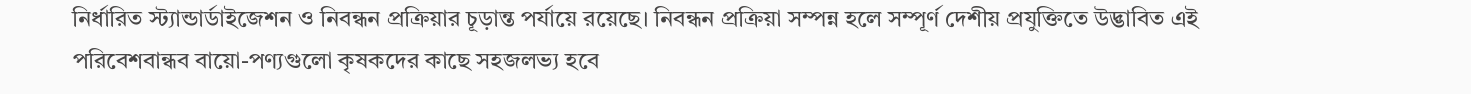নির্ধারিত স্ট্যান্ডার্ডাইজেশন ও নিবন্ধন প্রক্রিয়ার চূড়ান্ত পর্যায়ে রয়েছে। নিবন্ধন প্রক্রিয়া সম্পন্ন হলে সম্পূর্ণ দেশীয় প্রযুক্তিতে উদ্ভাবিত এই পরিবেশবান্ধব বায়ো-পণ্যগুলো কৃষকদের কাছে সহজলভ্য হবে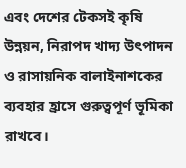এবং দেশের টেকসই কৃষি উন্নয়ন, নিরাপদ খাদ্য উৎপাদন ও রাসায়নিক বালাইনাশকের ব্যবহার হ্রাসে গুরুত্বপূর্ণ ভূমিকা রাখবে।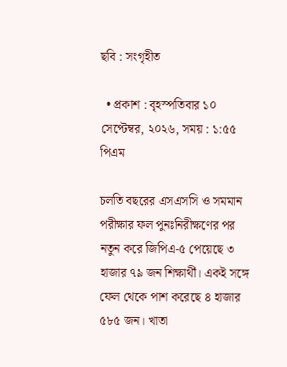ছবি : সংগৃহীত

  • প্রকাশ : বৃহস্পতিবার ১০ সেপ্টেম্বর, ২০২৬, সময় : ১:৫৫ পিএম

চলতি বছরের এসএসসি ও সমমান পরীক্ষার ফল পুনঃনিরীক্ষণের পর নতুন করে জিপিএ-৫ পেয়েছে ৩ হাজার ৭৯ জন শিক্ষার্থী। একই সঙ্গে ফেল থেকে পাশ করেছে ৪ হাজার ৫৮৫ জন। খাতা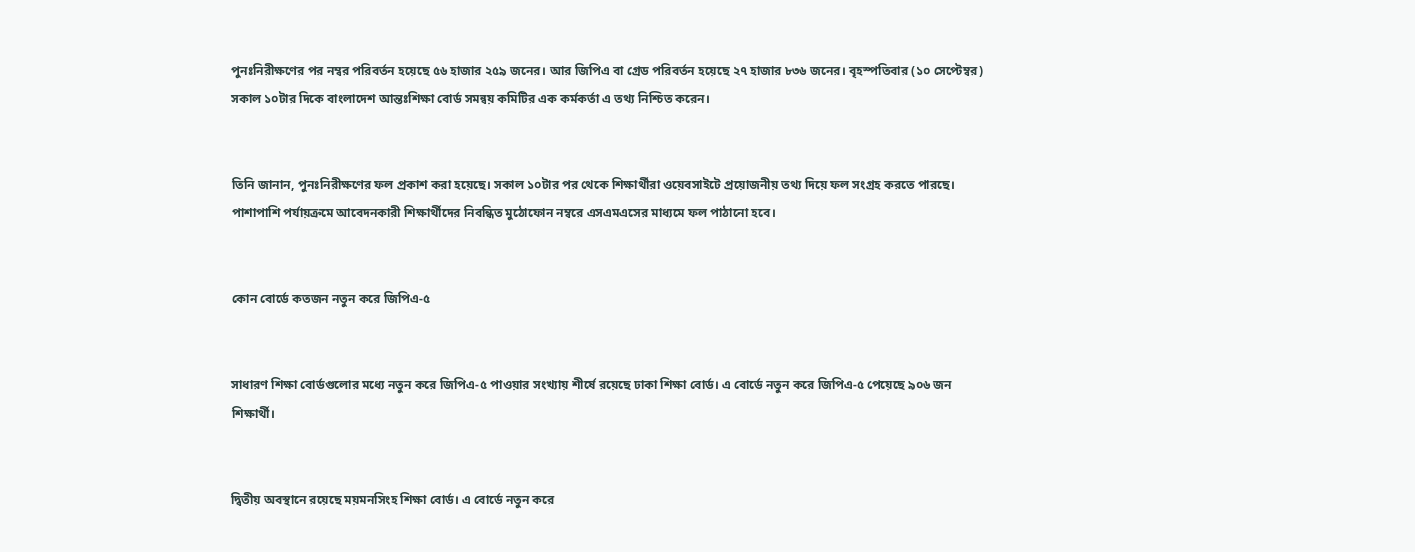পুনঃনিরীক্ষণের পর নম্বর পরিবর্তন হয়েছে ৫৬ হাজার ২৫৯ জনের। আর জিপিএ বা গ্রেড পরিবর্তন হয়েছে ২৭ হাজার ৮৩৬ জনের। বৃহস্পতিবার (১০ সেপ্টেম্বর) সকাল ১০টার দিকে বাংলাদেশ আন্তঃশিক্ষা বোর্ড সমন্বয় কমিটির এক কর্মকর্তা এ তথ্য নিশ্চিত করেন।


তিনি জানান, পুনঃনিরীক্ষণের ফল প্রকাশ করা হয়েছে। সকাল ১০টার পর থেকে শিক্ষার্থীরা ওয়েবসাইটে প্রয়োজনীয় তথ্য দিয়ে ফল সংগ্রহ করতে পারছে। পাশাপাশি পর্যায়ক্রমে আবেদনকারী শিক্ষার্থীদের নিবন্ধিত মুঠোফোন নম্বরে এসএমএসের মাধ্যমে ফল পাঠানো হবে।


কোন বোর্ডে কতজন নতুন করে জিপিএ-৫


সাধারণ শিক্ষা বোর্ডগুলোর মধ্যে নতুন করে জিপিএ-৫ পাওয়ার সংখ্যায় শীর্ষে রয়েছে ঢাকা শিক্ষা বোর্ড। এ বোর্ডে নতুন করে জিপিএ-৫ পেয়েছে ৯০৬ জন শিক্ষার্থী।


দ্বিতীয় অবস্থানে রয়েছে ময়মনসিংহ শিক্ষা বোর্ড। এ বোর্ডে নতুন করে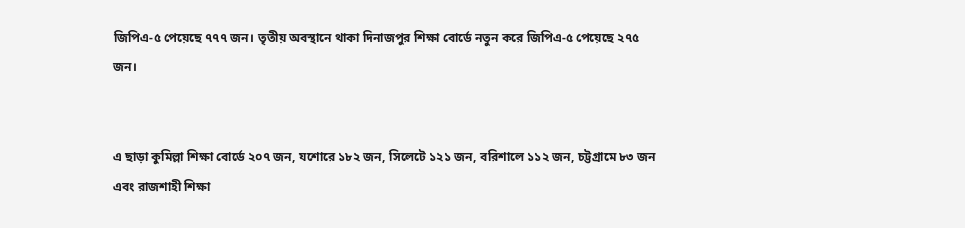জিপিএ-৫ পেয়েছে ৭৭৭ জন। তৃতীয় অবস্থানে থাকা দিনাজপুর শিক্ষা বোর্ডে নতুন করে জিপিএ-৫ পেয়েছে ২৭৫ জন।


এ ছাড়া কুমিল্লা শিক্ষা বোর্ডে ২০৭ জন, যশোরে ১৮২ জন, সিলেটে ১২১ জন, বরিশালে ১১২ জন, চট্টগ্রামে ৮৩ জন এবং রাজশাহী শিক্ষা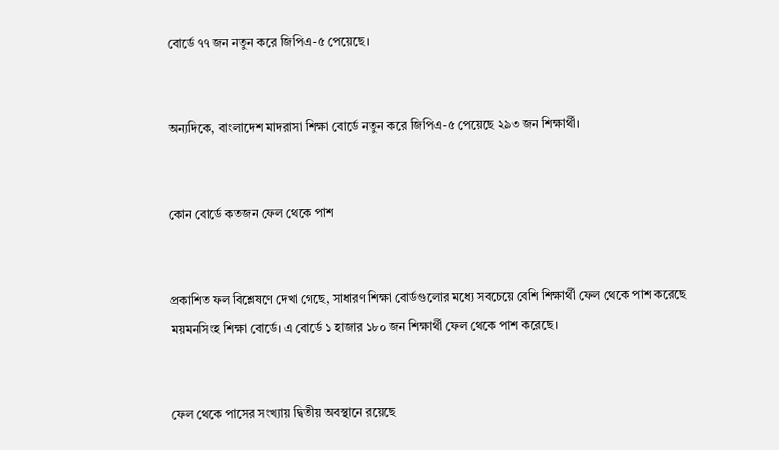বোর্ডে ৭৭ জন নতুন করে জিপিএ-৫ পেয়েছে।


অন্যদিকে, বাংলাদেশ মাদরাসা শিক্ষা বোর্ডে নতুন করে জিপিএ-৫ পেয়েছে ২৯৩ জন শিক্ষার্থী।


কোন বোর্ডে কতজন ফেল থেকে পাশ


প্রকাশিত ফল বিশ্লেষণে দেখা গেছে, সাধারণ শিক্ষা বোর্ডগুলোর মধ্যে সবচেয়ে বেশি শিক্ষার্থী ফেল থেকে পাশ করেছে ময়মনসিংহ শিক্ষা বোর্ডে। এ বোর্ডে ১ হাজার ১৮০ জন শিক্ষার্থী ফেল থেকে পাশ করেছে।


ফেল থেকে পাসের সংখ্যায় দ্বিতীয় অবস্থানে রয়েছে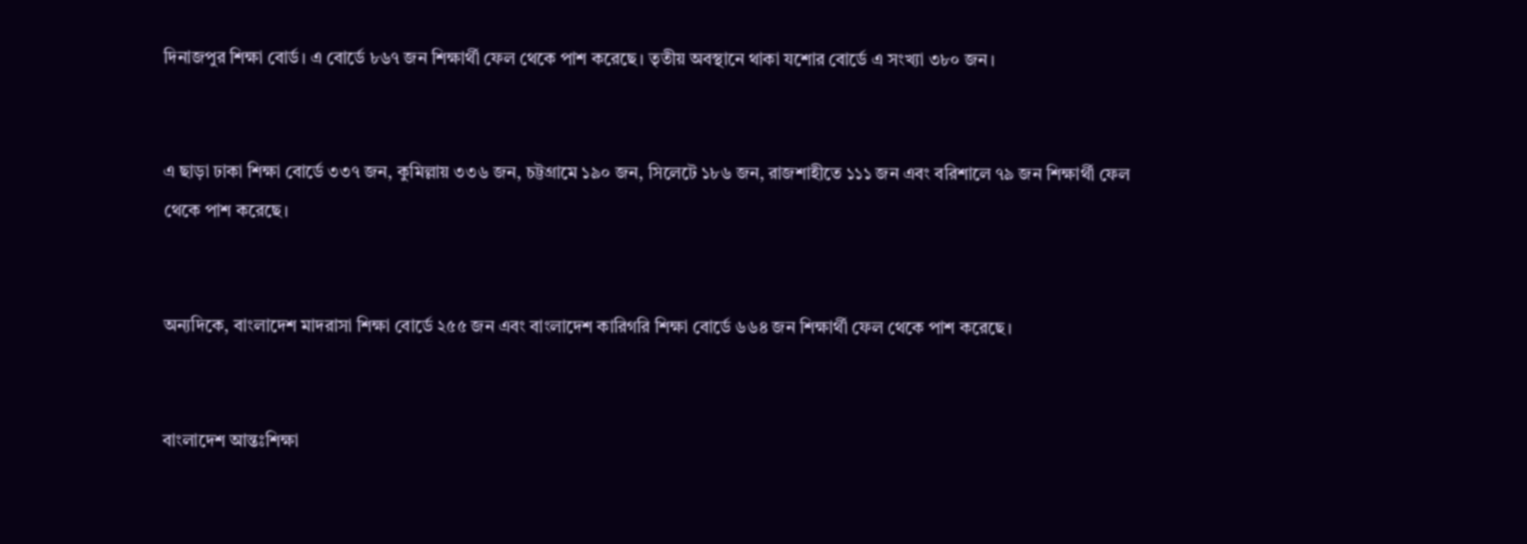দিনাজপুর শিক্ষা বোর্ড। এ বোর্ডে ৮৬৭ জন শিক্ষার্থী ফেল থেকে পাশ করেছে। তৃতীয় অবস্থানে থাকা যশোর বোর্ডে এ সংখ্যা ৩৮০ জন।


এ ছাড়া ঢাকা শিক্ষা বোর্ডে ৩৩৭ জন, কুমিল্লায় ৩৩৬ জন, চট্টগ্রামে ১৯০ জন, সিলেটে ১৮৬ জন, রাজশাহীতে ১১১ জন এবং বরিশালে ৭৯ জন শিক্ষার্থী ফেল থেকে পাশ করেছে।


অন্যদিকে, বাংলাদেশ মাদরাসা শিক্ষা বোর্ডে ২৫৫ জন এবং বাংলাদেশ কারিগরি শিক্ষা বোর্ডে ৬৬৪ জন শিক্ষার্থী ফেল থেকে পাশ করেছে।


বাংলাদেশ আন্তঃশিক্ষা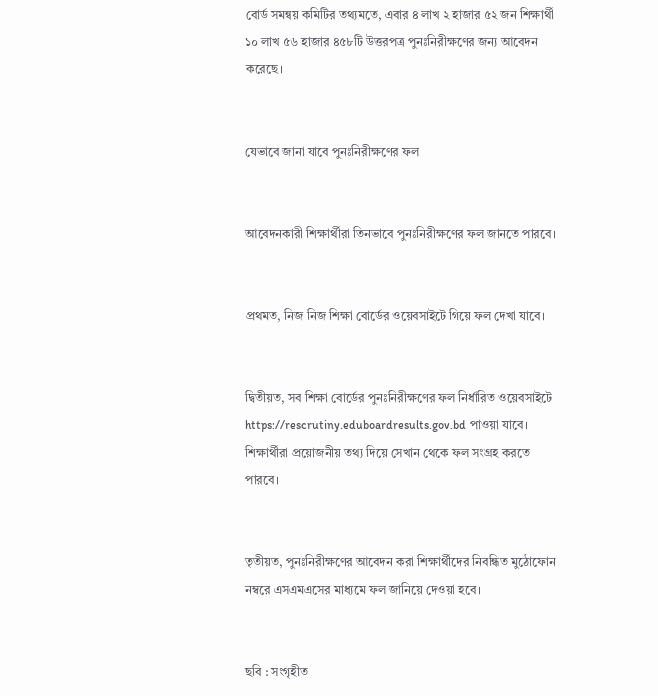বোর্ড সমন্বয় কমিটির তথ্যমতে, এবার ৪ লাখ ২ হাজার ৫২ জন শিক্ষার্থী ১০ লাখ ৫৬ হাজার ৪৫৮টি উত্তরপত্র পুনঃনিরীক্ষণের জন্য আবেদন করেছে।


যেভাবে জানা যাবে পুনঃনিরীক্ষণের ফল


আবেদনকারী শিক্ষার্থীরা তিনভাবে পুনঃনিরীক্ষণের ফল জানতে পারবে।


প্রথমত, নিজ নিজ শিক্ষা বোর্ডের ওয়েবসাইটে গিয়ে ফল দেখা যাবে।


দ্বিতীয়ত, সব শিক্ষা বোর্ডের পুনঃনিরীক্ষণের ফল নির্ধারিত ওয়েবসাইটে https://rescrutiny.eduboardresults.gov.bd পাওয়া যাবে। শিক্ষার্থীরা প্রয়োজনীয় তথ্য দিয়ে সেখান থেকে ফল সংগ্রহ করতে পারবে।


তৃতীয়ত, পুনঃনিরীক্ষণের আবেদন করা শিক্ষার্থীদের নিবন্ধিত মুঠোফোন নম্বরে এসএমএসের মাধ্যমে ফল জানিয়ে দেওয়া হবে।


ছবি : সংগৃহীত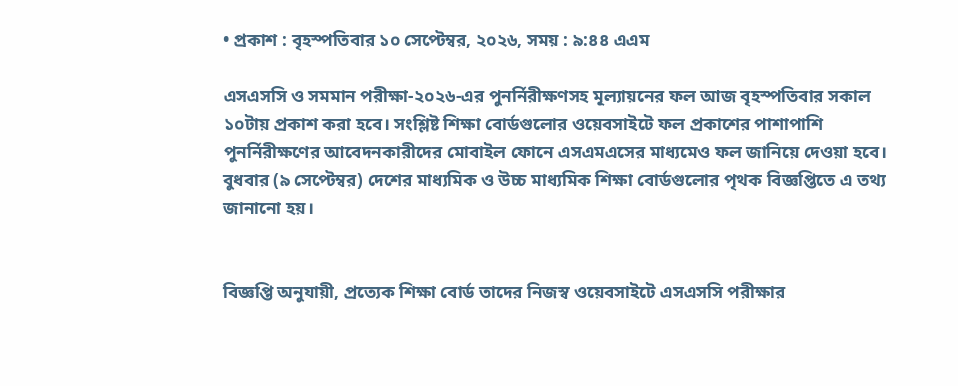• প্রকাশ : বৃহস্পতিবার ১০ সেপ্টেম্বর, ২০২৬, সময় : ৯:৪৪ এএম

এসএসসি ও সমমান পরীক্ষা-২০২৬-এর পুনর্নিরীক্ষণসহ মূল্যায়নের ফল আজ বৃহস্পতিবার সকাল ১০টায় প্রকাশ করা হবে। সংশ্লিষ্ট শিক্ষা বোর্ডগুলোর ওয়েবসাইটে ফল প্রকাশের পাশাপাশি পুনর্নিরীক্ষণের আবেদনকারীদের মোবাইল ফোনে এসএমএসের মাধ্যমেও ফল জানিয়ে দেওয়া হবে। বুধবার (৯ সেপ্টেম্বর) দেশের মাধ্যমিক ও উচ্চ মাধ্যমিক শিক্ষা বোর্ডগুলোর পৃথক বিজ্ঞপ্তিতে এ তথ্য জানানো হয়।


বিজ্ঞপ্তি অনুযায়ী, প্রত্যেক শিক্ষা বোর্ড তাদের নিজস্ব ওয়েবসাইটে এসএসসি পরীক্ষার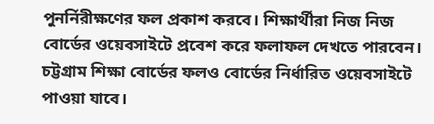পুনর্নিরীক্ষণের ফল প্রকাশ করবে। শিক্ষার্থীরা নিজ নিজ বোর্ডের ওয়েবসাইটে প্রবেশ করে ফলাফল দেখতে পারবেন। চট্টগ্রাম শিক্ষা বোর্ডের ফলও বোর্ডের নির্ধারিত ওয়েবসাইটে পাওয়া যাবে।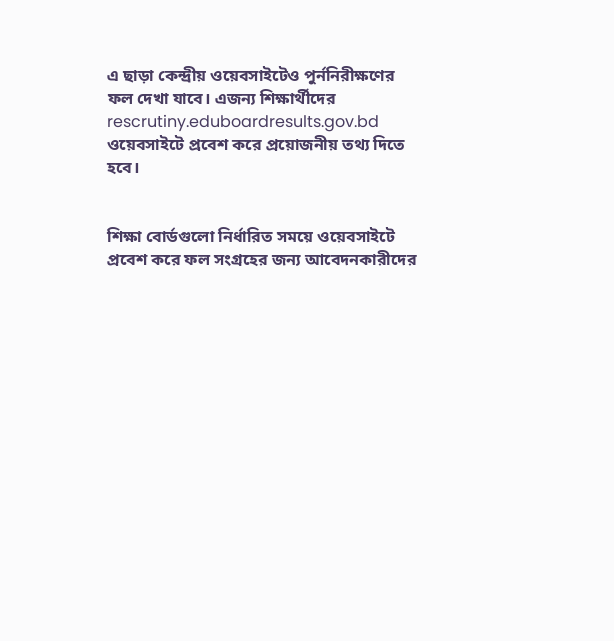এ ছাড়া কেন্দ্রীয় ওয়েবসাইটেও পুর্ননিরীক্ষণের ফল দেখা যাবে। এজন্য শিক্ষার্থীদের rescrutiny.eduboardresults.gov.bd ওয়েবসাইটে প্রবেশ করে প্রয়োজনীয় তথ্য দিতে হবে।


শিক্ষা বোর্ডগুলো নির্ধারিত সময়ে ওয়েবসাইটে প্রবেশ করে ফল সংগ্রহের জন্য আবেদনকারীদের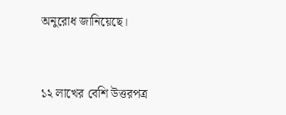অনুরোধ জানিয়েছে।


১২ লাখের বেশি উত্তরপত্র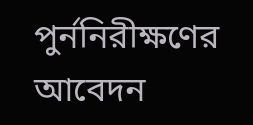পুর্ননিরীক্ষণের আবেদন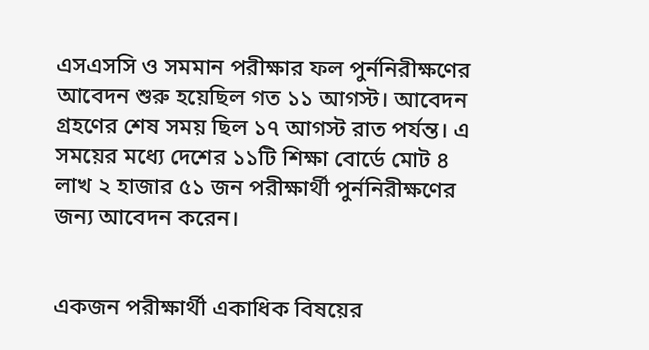এসএসসি ও সমমান পরীক্ষার ফল পুর্ননিরীক্ষণের আবেদন শুরু হয়েছিল গত ১১ আগস্ট। আবেদন গ্রহণের শেষ সময় ছিল ১৭ আগস্ট রাত পর্যন্ত। এ সময়ের মধ্যে দেশের ১১টি শিক্ষা বোর্ডে মোট ৪ লাখ ২ হাজার ৫১ জন পরীক্ষার্থী পুর্ননিরীক্ষণের জন্য আবেদন করেন।


একজন পরীক্ষার্থী একাধিক বিষয়ের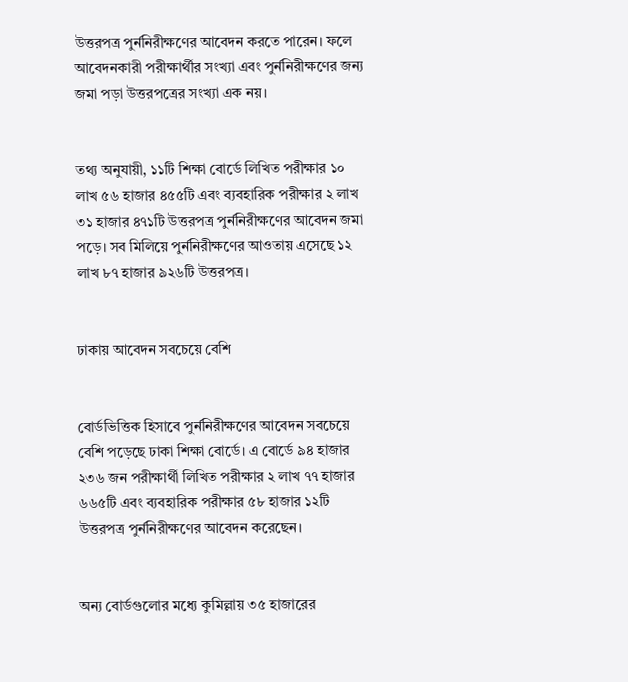উত্তরপত্র পুর্ননিরীক্ষণের আবেদন করতে পারেন। ফলে আবেদনকারী পরীক্ষার্থীর সংখ্যা এবং পুর্ননিরীক্ষণের জন্য জমা পড়া উত্তরপত্রের সংখ্যা এক নয়।


তথ্য অনুযায়ী, ১১টি শিক্ষা বোর্ডে লিখিত পরীক্ষার ১০ লাখ ৫৬ হাজার ৪৫৫টি এবং ব্যবহারিক পরীক্ষার ২ লাখ ৩১ হাজার ৪৭১টি উত্তরপত্র পুর্ননিরীক্ষণের আবেদন জমা পড়ে। সব মিলিয়ে পুর্ননিরীক্ষণের আওতায় এসেছে ১২ লাখ ৮৭ হাজার ৯২৬টি উত্তরপত্র।


ঢাকায় আবেদন সবচেয়ে বেশি


বোর্ডভিত্তিক হিসাবে পুর্ননিরীক্ষণের আবেদন সবচেয়ে বেশি পড়েছে ঢাকা শিক্ষা বোর্ডে। এ বোর্ডে ৯৪ হাজার ২৩৬ জন পরীক্ষার্থী লিখিত পরীক্ষার ২ লাখ ৭৭ হাজার ৬৬৫টি এবং ব্যবহারিক পরীক্ষার ৫৮ হাজার ১২টি উত্তরপত্র পুর্ননিরীক্ষণের আবেদন করেছেন।


অন্য বোর্ডগুলোর মধ্যে কুমিল্লায় ৩৫ হাজারের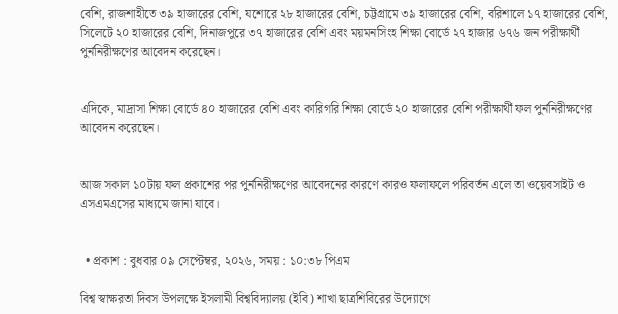বেশি, রাজশাহীতে ৩৯ হাজারের বেশি, যশোরে ২৮ হাজারের বেশি, চট্টগ্রামে ৩৯ হাজারের বেশি, বরিশালে ১৭ হাজারের বেশি, সিলেটে ২০ হাজারের বেশি, দিনাজপুরে ৩৭ হাজারের বেশি এবং ময়মনসিংহ শিক্ষা বোর্ডে ২৭ হাজার ৬৭৬ জন পরীক্ষার্থী পুর্ননিরীক্ষণের আবেদন করেছেন।


এদিকে, মাদ্রাসা শিক্ষা বোর্ডে ৪০ হাজারের বেশি এবং কারিগরি শিক্ষা বোর্ডে ২০ হাজারের বেশি পরীক্ষার্থী ফল পুর্ননিরীক্ষণের আবেদন করেছেন।


আজ সকাল ১০টায় ফল প্রকাশের পর পুর্ননিরীক্ষণের আবেদনের কারণে কারও ফলাফলে পরিবর্তন এলে তা ওয়েবসাইট ও এসএমএসের মাধ্যমে জানা যাবে।


  • প্রকাশ : বুধবার ০৯ সেপ্টেম্বর, ২০২৬, সময় : ১০:৩৮ পিএম

বিশ্ব স্বাক্ষরতা দিবস উপলক্ষে ইসলামী বিশ্ববিদ্যালয় (ইবি) শাখা ছাত্রশিবিরের উদ্যোগে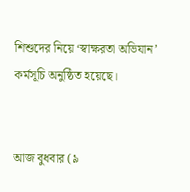শিশুদের নিয়ে ‘স্বাক্ষরতা অভিযান’ কর্মসূচি অনুষ্ঠিত হয়েছে।


আজ বুধবার (৯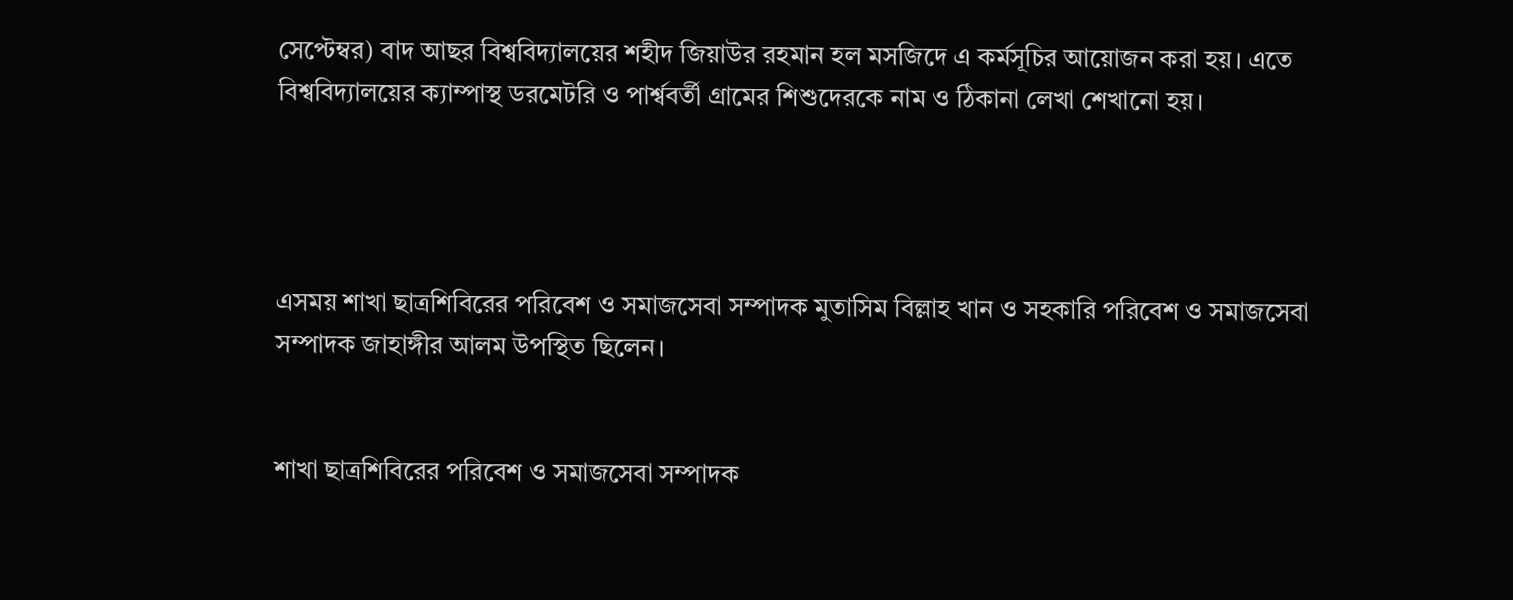সেপ্টেম্বর) বাদ আছর বিশ্ববিদ্যালয়ের শহীদ জিয়াউর রহমান হল মসজিদে এ কর্মসূচির আয়োজন করা হয়। এতে বিশ্ববিদ্যালয়ের ক্যাম্পাস্থ ডরমেটরি ও পার্শ্ববর্তী গ্রামের শিশুদেরকে নাম ও ঠিকানা লেখা শেখানো হয়।




এসময় শাখা ছাত্রশিবিরের পরিবেশ ও সমাজসেবা সম্পাদক মুতাসিম বিল্লাহ খান ও সহকারি পরিবেশ ও সমাজসেবা সম্পাদক জাহাঙ্গীর আলম উপস্থিত ছিলেন।


শাখা ছাত্রশিবিরের পরিবেশ ও সমাজসেবা সম্পাদক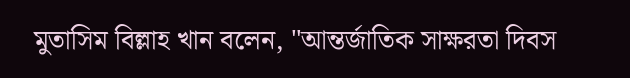মুতাসিম বিল্লাহ খান বলেন, "আন্তর্জাতিক সাক্ষরতা দিবস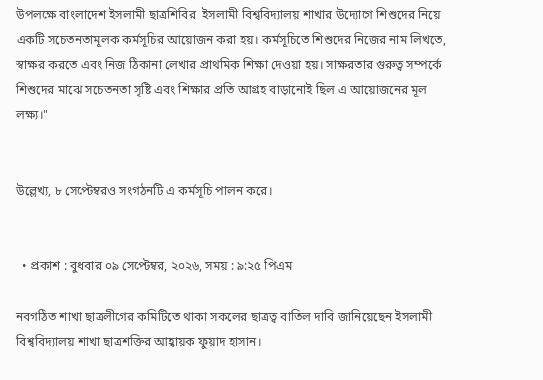উপলক্ষে বাংলাদেশ ইসলামী ছাত্রশিবির  ইসলামী বিশ্ববিদ্যালয় শাখার উদ্যোগে শিশুদের নিয়ে একটি সচেতনতামূলক কর্মসূচির আয়োজন করা হয়। কর্মসূচিতে শিশুদের নিজের নাম লিখতে, স্বাক্ষর করতে এবং নিজ ঠিকানা লেখার প্রাথমিক শিক্ষা দেওয়া হয়। সাক্ষরতার গুরুত্ব সম্পর্কে শিশুদের মাঝে সচেতনতা সৃষ্টি এবং শিক্ষার প্রতি আগ্রহ বাড়ানোই ছিল এ আয়োজনের মূল লক্ষ্য।"


উল্লেখ্য, ৮ সেপ্টেম্বরও সংগঠনটি এ কর্মসূচি পালন করে।


  • প্রকাশ : বুধবার ০৯ সেপ্টেম্বর, ২০২৬, সময় : ৯:২৫ পিএম

নবগঠিত শাখা ছাত্রলীগের কমিটিতে থাকা সকলের ছাত্রত্ব বাতিল দাবি জানিয়েছেন ইসলামী বিশ্ববিদ্যালয় শাখা ছাত্রশক্তির আহ্বায়ক ফুয়াদ হাসান।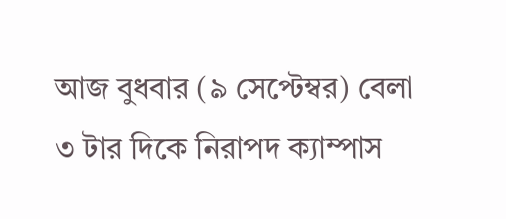আজ বুধবার (৯ সেপ্টেম্বর) বেলা ৩ টার দিকে নিরাপদ ক্যাম্পাস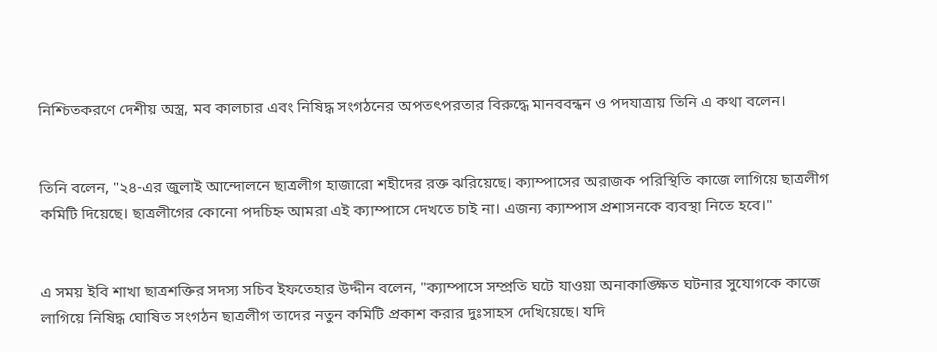নিশ্চিতকরণে দেশীয় অস্ত্র, মব কালচার এবং নিষিদ্ধ সংগঠনের অপতৎপরতার বিরুদ্ধে মানববন্ধন ও পদযাত্রায় তিনি এ কথা বলেন।


তিনি বলেন, "২৪-এর জুলাই আন্দোলনে ছাত্রলীগ হাজারো শহীদের রক্ত ঝরিয়েছে। ক্যাম্পাসের অরাজক পরিস্থিতি কাজে লাগিয়ে ছাত্রলীগ কমিটি দিয়েছে। ছাত্রলীগের কোনো পদচিহ্ন আমরা এই ক্যাম্পাসে দেখতে চাই না। এজন্য ক্যাম্পাস প্রশাসনকে ব্যবস্থা নিতে হবে।"


এ সময় ইবি শাখা ছাত্রশক্তির সদস্য সচিব ইফতেহার উদ্দীন বলেন, "ক্যাম্পাসে সম্প্রতি ঘটে যাওয়া অনাকাঙ্ক্ষিত ঘটনার সুযোগকে কাজে লাগিয়ে নিষিদ্ধ ঘোষিত সংগঠন ছাত্রলীগ তাদের নতুন কমিটি প্রকাশ করার দুঃসাহস দেখিয়েছে। যদি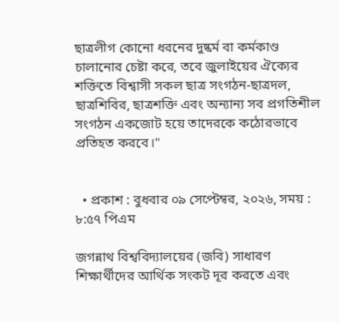ছাত্রলীগ কোনো ধরনের দুষ্কর্ম বা কর্মকাণ্ড চালানোর চেষ্টা করে, তবে জুলাইয়ের ঐক্যের শক্তিতে বিশ্বাসী সকল ছাত্র সংগঠন-ছাত্রদল, ছাত্রশিবির, ছাত্রশক্তি এবং অন্যান্য সব প্রগতিশীল সংগঠন একজোট হয়ে তাদেরকে কঠোরভাবে প্রতিহত করবে।"


  • প্রকাশ : বুধবার ০৯ সেপ্টেম্বর, ২০২৬, সময় : ৮:৫৭ পিএম

জগন্নাথ বিশ্ববিদ্যালয়ের (জবি) সাধারণ শিক্ষার্থীদের আর্থিক সংকট দূর করতে এবং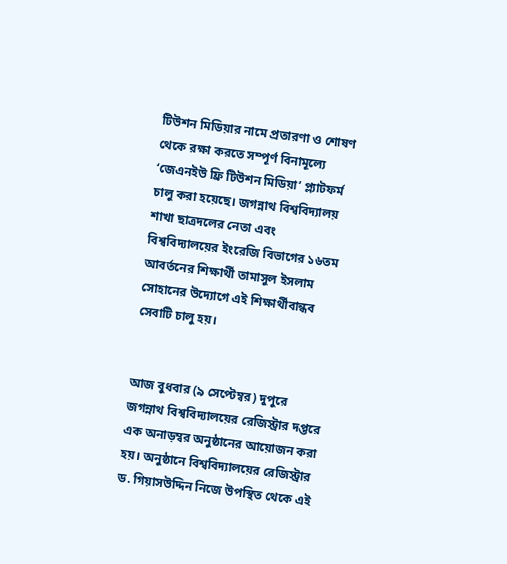টিউশন মিডিয়ার নামে প্রতারণা ও শোষণ থেকে রক্ষা করতে সম্পূর্ণ বিনামূল্যে ‘জেএনইউ ফ্রি টিউশন মিডিয়া’ প্ল্যাটফর্ম চালু করা হয়েছে। জগন্নাথ বিশ্ববিদ্যালয় শাখা ছাত্রদলের নেতা এবং বিশ্ববিদ্যালয়ের ইংরেজি বিভাগের ১৬তম আবর্তনের শিক্ষার্থী তামাসুল ইসলাম সোহানের উদ্যোগে এই শিক্ষার্থীবান্ধব সেবাটি চালু হয়।


আজ বুধবার (৯ সেপ্টেম্বর) দুপুরে জগন্নাথ বিশ্ববিদ্যালয়ের রেজিস্ট্রার দপ্তরে এক অনাড়ম্বর অনুষ্ঠানের আয়োজন করা হয়। অনুষ্ঠানে বিশ্ববিদ্যালয়ের রেজিস্ট্রার ড. গিয়াসউদ্দিন নিজে উপস্থিত থেকে এই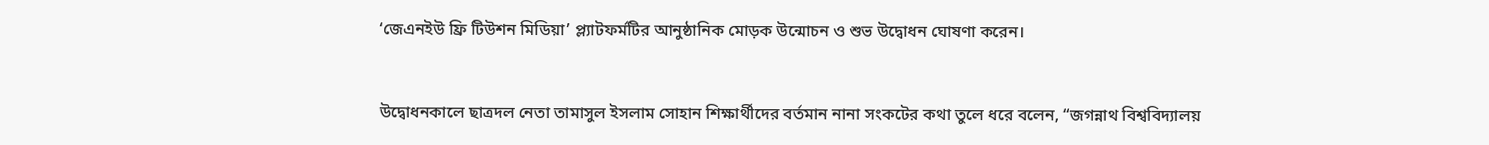‘জেএনইউ ফ্রি টিউশন মিডিয়া’ প্ল্যাটফর্মটির আনুষ্ঠানিক মোড়ক উন্মোচন ও শুভ উদ্বোধন ঘোষণা করেন।


উদ্বোধনকালে ছাত্রদল নেতা তামাসুল ইসলাম সোহান শিক্ষার্থীদের বর্তমান নানা সংকটের কথা তুলে ধরে বলেন, “জগন্নাথ বিশ্ববিদ্যালয়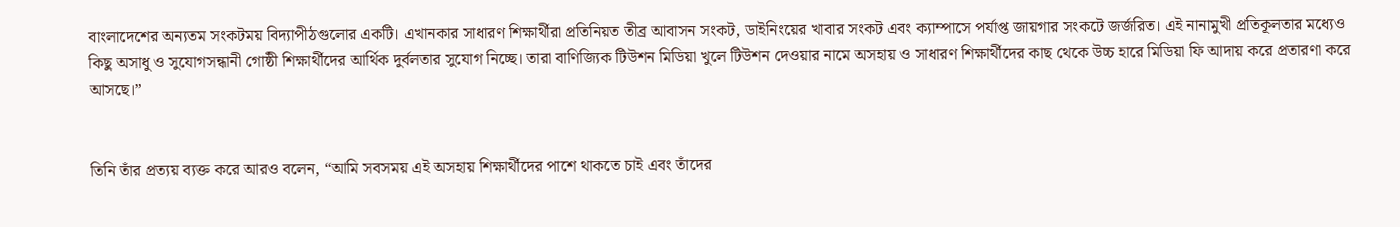বাংলাদেশের অন্যতম সংকটময় বিদ্যাপীঠগুলোর একটি। এখানকার সাধারণ শিক্ষার্থীরা প্রতিনিয়ত তীব্র আবাসন সংকট, ডাইনিংয়ের খাবার সংকট এবং ক্যাম্পাসে পর্যাপ্ত জায়গার সংকটে জর্জরিত। এই নানামুখী প্রতিকূলতার মধ্যেও কিছু অসাধু ও সুযোগসন্ধানী গোষ্ঠী শিক্ষার্থীদের আর্থিক দুর্বলতার সুযোগ নিচ্ছে। তারা বাণিজ্যিক টিউশন মিডিয়া খুলে টিউশন দেওয়ার নামে অসহায় ও সাধারণ শিক্ষার্থীদের কাছ থেকে উচ্চ হারে মিডিয়া ফি আদায় করে প্রতারণা করে আসছে।”


তিনি তাঁর প্রত্যয় ব্যক্ত করে আরও বলেন, “আমি সবসময় এই অসহায় শিক্ষার্থীদের পাশে থাকতে চাই এবং তাঁদের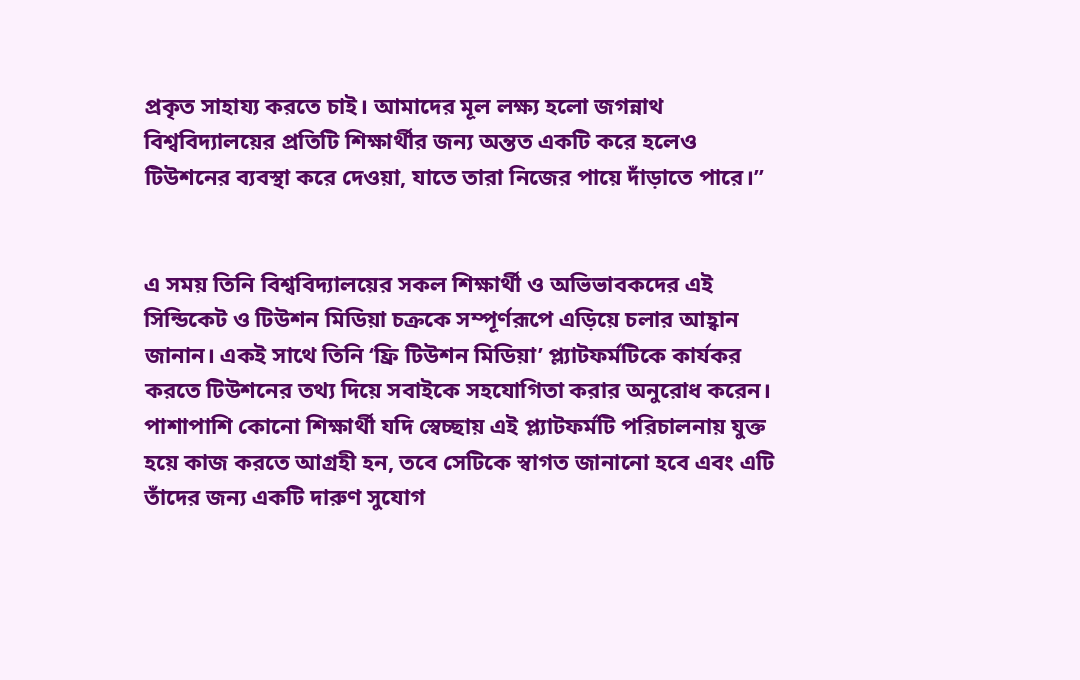প্রকৃত সাহায্য করতে চাই। আমাদের মূল লক্ষ্য হলো জগন্নাথ বিশ্ববিদ্যালয়ের প্রতিটি শিক্ষার্থীর জন্য অন্তত একটি করে হলেও টিউশনের ব্যবস্থা করে দেওয়া, যাতে তারা নিজের পায়ে দাঁড়াতে পারে।”


এ সময় তিনি বিশ্ববিদ্যালয়ের সকল শিক্ষার্থী ও অভিভাবকদের এই সিন্ডিকেট ও টিউশন মিডিয়া চক্রকে সম্পূর্ণরূপে এড়িয়ে চলার আহ্বান জানান। একই সাথে তিনি ‘ফ্রি টিউশন মিডিয়া’ প্ল্যাটফর্মটিকে কার্যকর করতে টিউশনের তথ্য দিয়ে সবাইকে সহযোগিতা করার অনুরোধ করেন। পাশাপাশি কোনো শিক্ষার্থী যদি স্বেচ্ছায় এই প্ল্যাটফর্মটি পরিচালনায় যুক্ত হয়ে কাজ করতে আগ্রহী হন, তবে সেটিকে স্বাগত জানানো হবে এবং এটি তাঁদের জন্য একটি দারুণ সুযোগ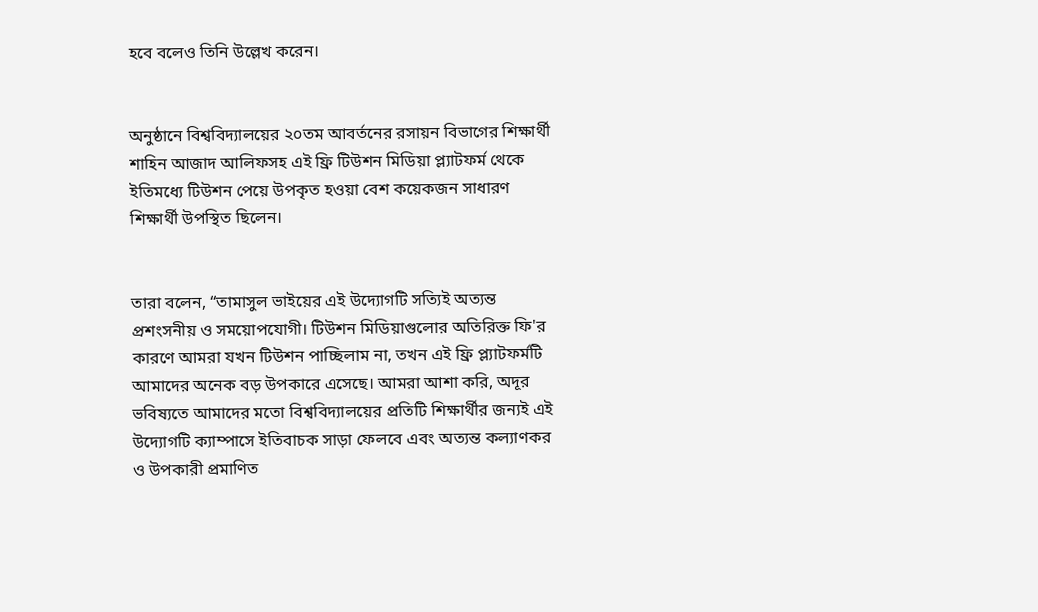হবে বলেও তিনি উল্লেখ করেন।


অনুষ্ঠানে বিশ্ববিদ্যালয়ের ২০তম আবর্তনের রসায়ন বিভাগের শিক্ষার্থী শাহিন আজাদ আলিফসহ এই ফ্রি টিউশন মিডিয়া প্ল্যাটফর্ম থেকে ইতিমধ্যে টিউশন পেয়ে উপকৃত হওয়া বেশ কয়েকজন সাধারণ শিক্ষার্থী উপস্থিত ছিলেন।


তারা বলেন, “তামাসুল ভাইয়ের এই উদ্যোগটি সত্যিই অত্যন্ত প্রশংসনীয় ও সময়োপযোগী। টিউশন মিডিয়াগুলোর অতিরিক্ত ফি'র কারণে আমরা যখন টিউশন পাচ্ছিলাম না, তখন এই ফ্রি প্ল্যাটফর্মটি আমাদের অনেক বড় উপকারে এসেছে। আমরা আশা করি, অদূর ভবিষ্যতে আমাদের মতো বিশ্ববিদ্যালয়ের প্রতিটি শিক্ষার্থীর জন্যই এই উদ্যোগটি ক্যাম্পাসে ইতিবাচক সাড়া ফেলবে এবং অত্যন্ত কল্যাণকর ও উপকারী প্রমাণিত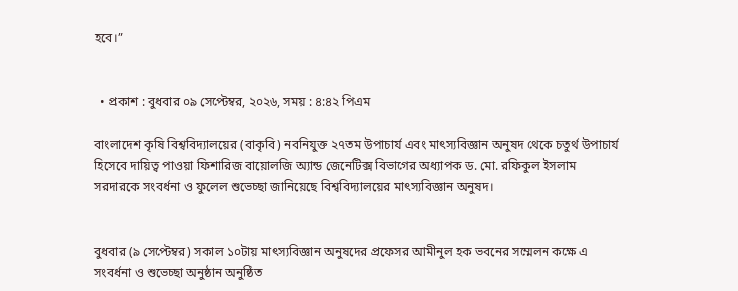হবে।”


  • প্রকাশ : বুধবার ০৯ সেপ্টেম্বর, ২০২৬, সময় : ৪:৪২ পিএম

বাংলাদেশ কৃষি বিশ্ববিদ্যালয়ের (বাকৃবি) নবনিযুক্ত ২৭তম উপাচার্য এবং মাৎস্যবিজ্ঞান অনুষদ থেকে চতুর্থ উপাচার্য হিসেবে দায়িত্ব পাওয়া ফিশারিজ বায়োলজি অ্যান্ড জেনেটিক্স বিভাগের অধ্যাপক ড. মো. রফিকুল ইসলাম সরদারকে সংবর্ধনা ও ফুলেল শুভেচ্ছা জানিয়েছে বিশ্ববিদ্যালয়ের মাৎস্যবিজ্ঞান অনুষদ।


বুধবার (৯ সেপ্টেম্বর) সকাল ১০টায় মাৎস্যবিজ্ঞান অনুষদের প্রফেসর আমীনুল হক ভবনের সম্মেলন কক্ষে এ সংবর্ধনা ও শুভেচ্ছা অনুষ্ঠান অনুষ্ঠিত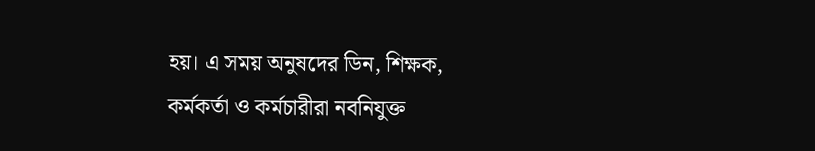হয়। এ সময় অনুষদের ডিন, শিক্ষক, কর্মকর্তা ও কর্মচারীরা নবনিযুক্ত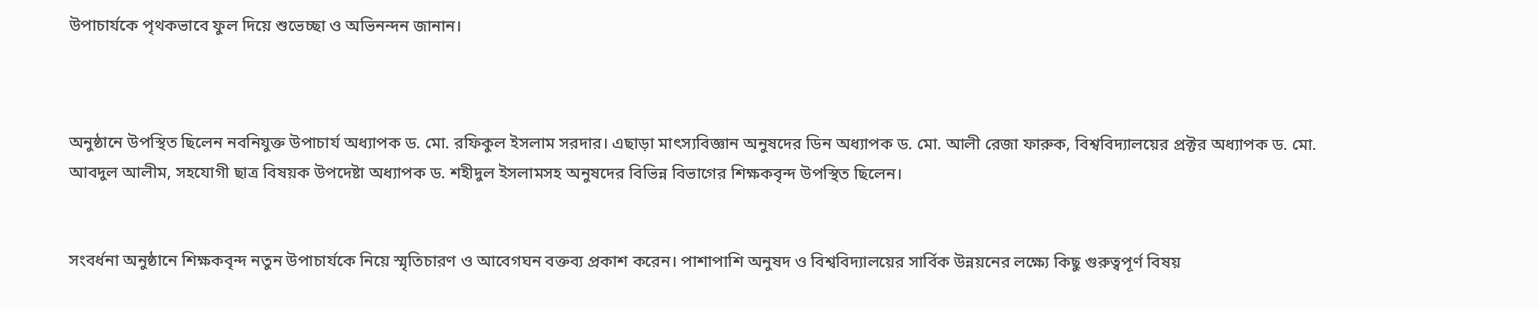উপাচার্যকে পৃথকভাবে ফুল দিয়ে শুভেচ্ছা ও অভিনন্দন জানান।



অনুষ্ঠানে উপস্থিত ছিলেন নবনিযুক্ত উপাচার্য অধ্যাপক ড. মো. রফিকুল ইসলাম সরদার। এছাড়া মাৎস্যবিজ্ঞান অনুষদের ডিন অধ্যাপক ড. মো. আলী রেজা ফারুক, বিশ্ববিদ্যালয়ের প্রক্টর অধ্যাপক ড. মো. আবদুল আলীম, সহযোগী ছাত্র বিষয়ক উপদেষ্টা অধ্যাপক ড. শহীদুল ইসলামসহ অনুষদের বিভিন্ন বিভাগের শিক্ষকবৃন্দ উপস্থিত ছিলেন।


সংবর্ধনা অনুষ্ঠানে শিক্ষকবৃন্দ নতুন উপাচার্যকে নিয়ে স্মৃতিচারণ ও আবেগঘন বক্তব্য প্রকাশ করেন। পাশাপাশি অনুষদ ও বিশ্ববিদ্যালয়ের সার্বিক উন্নয়নের লক্ষ্যে কিছু গুরুত্বপূর্ণ বিষয়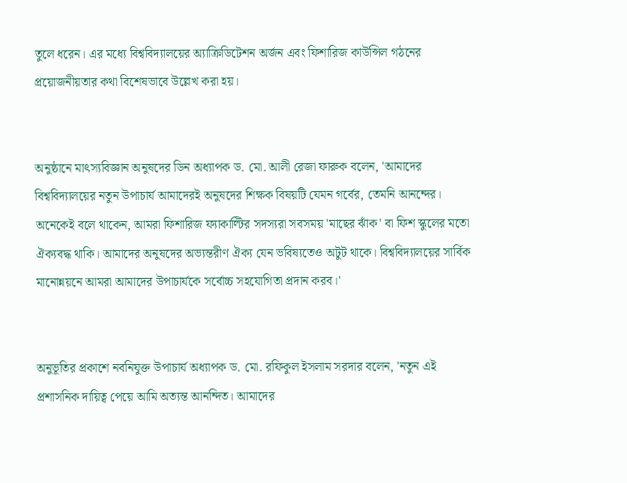তুলে ধরেন। এর মধ্যে বিশ্ববিদ্যালয়ের অ্যাক্রিডিটেশন অর্জন এবং ফিশারিজ কাউন্সিল গঠনের প্রয়োজনীয়তার কথা বিশেষভাবে উল্লেখ করা হয়।


অনুষ্ঠানে মাৎস্যবিজ্ঞান অনুষদের ডিন অধ্যাপক ড. মো. আলী রেজা ফারুক বলেন, 'আমাদের বিশ্ববিদ্যালয়ের নতুন উপাচার্য আমাদেরই অনুষদের শিক্ষক বিষয়টি যেমন গর্বের, তেমনি আনন্দের। অনেকেই বলে থাকেন, আমরা ফিশারিজ ফ্যাকাল্টির সদস্যরা সবসময় 'মাছের ঝাঁক' বা ফিশ স্কুলের মতো ঐক্যবদ্ধ থাকি। আমাদের অনুষদের অভ্যন্তরীণ ঐক্য যেন ভবিষ্যতেও অটুট থাকে। বিশ্ববিদ্যালয়ের সার্বিক মানোন্নয়নে আমরা আমাদের উপাচার্যকে সর্বোচ্চ সহযোগিতা প্রদান করব।'


অনুভূতির প্রকাশে নবনিযুক্ত উপাচার্য অধ্যাপক ড. মো. রফিকুল ইসলাম সরদার বলেন, 'নতুন এই প্রশাসনিক দায়িত্ব পেয়ে আমি অত্যন্ত আনন্দিত। আমাদের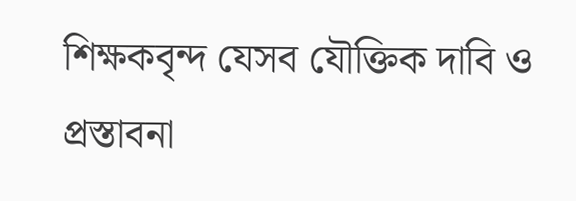শিক্ষকবৃন্দ যেসব যৌক্তিক দাবি ও প্রস্তাবনা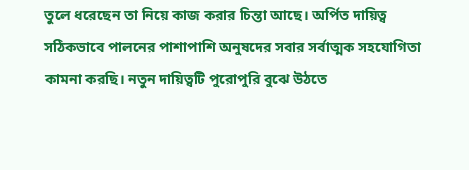তুলে ধরেছেন তা নিয়ে কাজ করার চিন্তা আছে। অর্পিত দায়িত্ব সঠিকভাবে পালনের পাশাপাশি অনুষদের সবার সর্বাত্মক সহযোগিতা কামনা করছি। নতুন দায়িত্বটি পুরোপুরি বুঝে উঠতে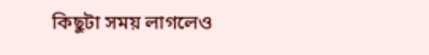কিছুটা সময় লাগলেও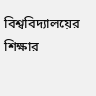বিশ্ববিদ্যালয়ের শিক্ষার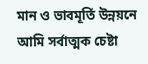মান ও ভাবমূর্তি উন্নয়নে আমি সর্বাত্মক চেষ্টা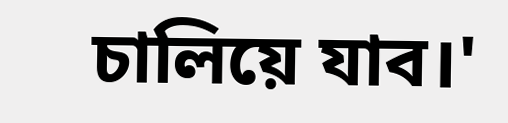চালিয়ে যাব।'